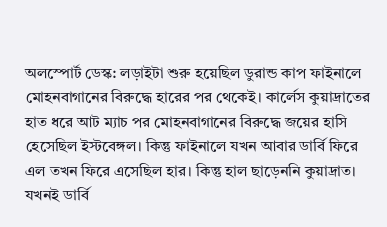অলস্পোর্ট ডেস্ক: লড়াইটা শুরু হয়েছিল ডুরান্ড কাপ ফাইনালে মোহনবাগানের বিরুদ্ধে হারের পর থেকেই। কার্লেস কুয়াদ্রাতের হাত ধরে আট ম্যাচ পর মোহনবাগানের বিরুদ্ধে জয়ের হাসি হেসেছিল ইস্টবেঙ্গল। কিন্তু ফাইনালে যখন আবার ডার্বি ফিরে এল তখন ফিরে এসেছিল হার। কিন্তু হাল ছাড়েননি কুয়াদ্রাত। যখনই ডার্বি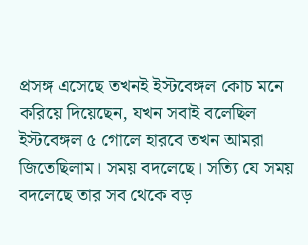প্রসঙ্গ এসেছে তখনই ইস্টবেঙ্গল কোচ মনে করিয়ে দিয়েছেন, যখন সবাই বলেছিল ইস্টবেঙ্গল ৫ গোলে হারবে তখন আমরা জিতেছিলাম। সময় বদলেছে। সত্যি যে সময় বদলেছে তার সব থেকে বড়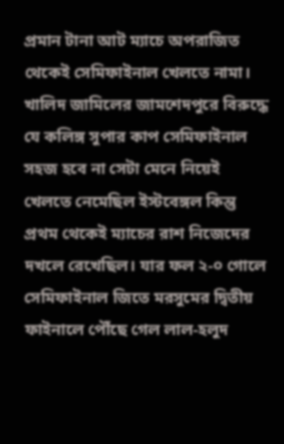প্রমান টানা আট ম্যাচে অপরাজিত থেকেই সেমিফাইনাল খেলতে নামা। খালিদ জামিলের জামশেদপুরে বিরুদ্ধে যে কলিঙ্গ সুপার কাপ সেমিফাইনাল সহজ হবে না সেটা মেনে নিয়েই খেলতে নেমেছিল ইস্টবেঙ্গল কিন্তু প্রথম থেকেই ম্যাচের রাশ নিজেদের দখলে রেখেছিল। যার ফল ২-০ গোলে সেমিফাইনাল জিতে মরসুমের দ্বিতীয় ফাইনালে পৌঁছে গেল লাল-হলুদ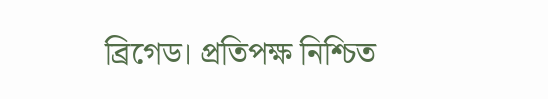ব্রিগেড। প্রতিপক্ষ নিশ্চিত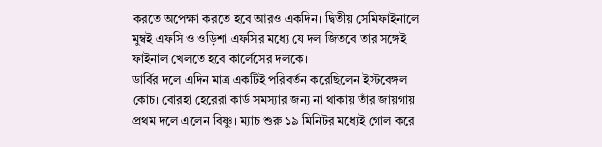করতে অপেক্ষা করতে হবে আরও একদিন। দ্বিতীয় সেমিফাইনালে মুম্বই এফসি ও ওড়িশা এফসির মধ্যে যে দল জিতবে তার সঙ্গেই ফাইনাল খেলতে হবে কার্লেসের দলকে।
ডার্বির দলে এদিন মাত্র একটিই পরিবর্তন করেছিলেন ইস্টবেঙ্গল কোচ। বোরহা হেরেরা কার্ড সমস্যার জন্য না থাকায় তাঁর জায়গায় প্রথম দলে এলেন বিষ্ণু। ম্যাচ শুরু ১৯ মিনিটর মধ্যেই গোল করে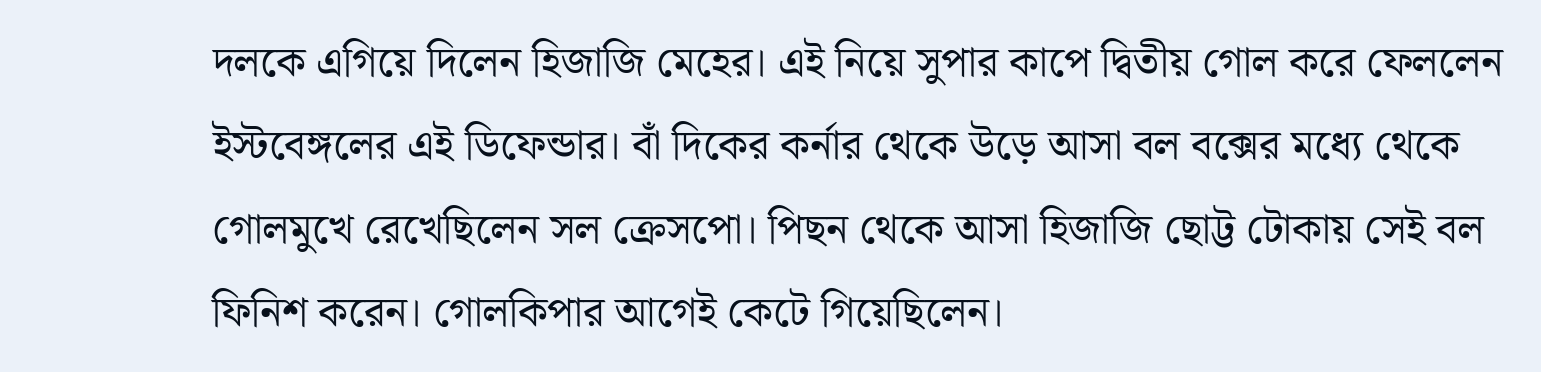দলকে এগিয়ে দিলেন হিজাজি মেহের। এই নিয়ে সুপার কাপে দ্বিতীয় গোল করে ফেললেন ইস্টবেঙ্গলের এই ডিফেন্ডার। বাঁ দিকের কর্নার থেকে উড়ে আসা বল বক্সের মধ্যে থেকে গোলমুখে রেখেছিলেন সল ক্রেসপো। পিছন থেকে আসা হিজাজি ছোট্ট টোকায় সেই বল ফিনিশ করেন। গোলকিপার আগেই কেটে গিয়েছিলেন।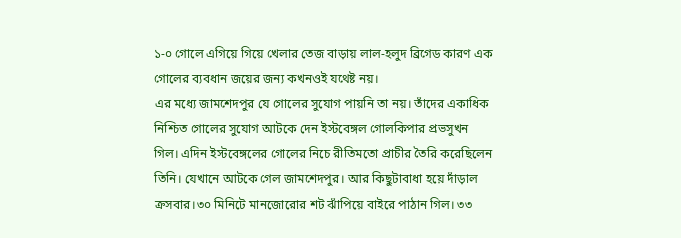১-০ গোলে এগিয়ে গিয়ে খেলার তেজ বাড়ায় লাল-হলুদ ব্রিগেড কারণ এক গোলের ব্যবধান জয়ের জন্য কখনওই যথেষ্ট নয়।
এর মধ্যে জামশেদপুর যে গোলের সুযোগ পায়নি তা নয়। তাঁদের একাধিক নিশ্চিত গোলের সুযোগ আটকে দেন ইস্টবেঙ্গল গোলকিপার প্রভসুখন গিল। এদিন ইস্টবেঙ্গলের গোলের নিচে রীতিমতো প্রাচীর তৈরি করেছিলেন তিনি। যেখানে আটকে গেল জামশেদপুর। আর কিছুটাবাধা হয়ে দাঁড়াল ক্রসবার।৩০ মিনিটে মানজোরোর শট ঝাঁপিয়ে বাইরে পাঠান গিল। ৩৩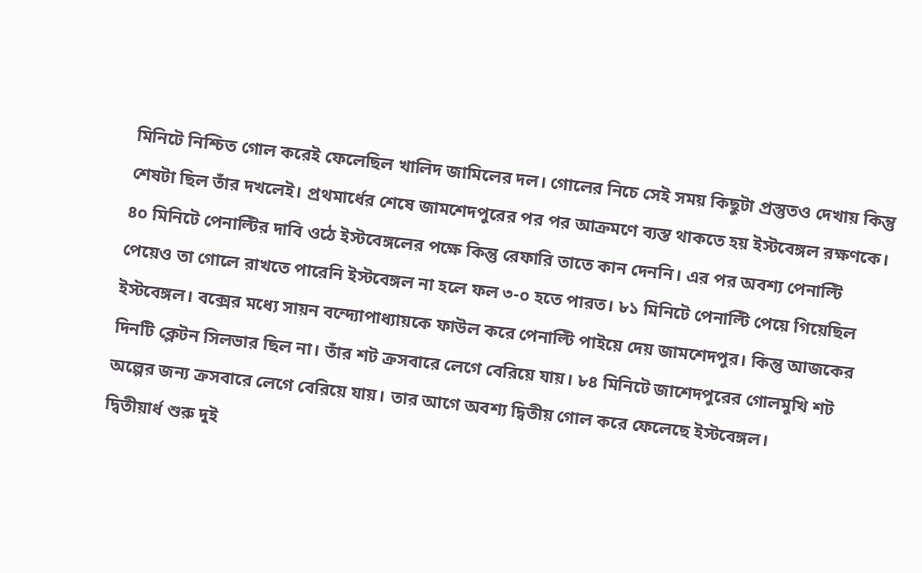মিনিটে নিশ্চিত গোল করেই ফেলেছিল খালিদ জামিলের দল। গোলের নিচে সেই সময় কিছুটা প্রস্তুতও দেখায় কিন্তু শেষটা ছিল তাঁর দখলেই। প্রথমার্ধের শেষে জামশেদপুরের পর পর আক্রমণে ব্যস্ত থাকতে হয় ইস্টবেঙ্গল রক্ষণকে।
৪০ মিনিটে পেনাল্টির দাবি ওঠে ইস্টবেঙ্গলের পক্ষে কিন্তু রেফারি তাতে কান দেননি। এর পর অবশ্য পেনাল্টি পেয়েও তা গোলে রাখতে পারেনি ইস্টবেঙ্গল না হলে ফল ৩-০ হতে পারত। ৮১ মিনিটে পেনাল্টি পেয়ে গিয়েছিল ইস্টবেঙ্গল। বক্সের মধ্যে সায়ন বন্দ্যোপাধ্যায়কে ফাউল করে পেনাল্টি পাইয়ে দেয় জামশেদপুর। কিন্তু আজকের দিনটি ক্লেটন সিলভার ছিল না। তাঁর শট ক্রসবারে লেগে বেরিয়ে যায়। ৮৪ মিনিটে জাশেদপুরের গোলমুখি শট অল্পের জন্য ক্রসবারে লেগে বেরিয়ে যায়। তার আগে অবশ্য দ্বিতীয় গোল করে ফেলেছে ইস্টবেঙ্গল।
দ্বিতীয়ার্ধ শুরু দুই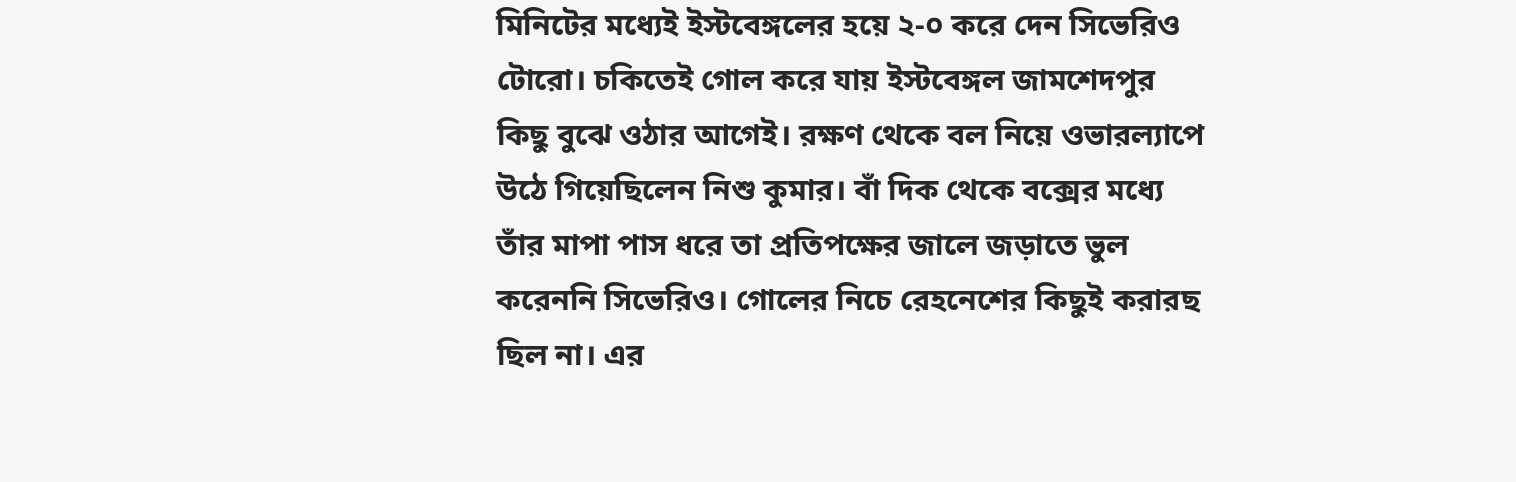মিনিটের মধ্যেই ইস্টবেঙ্গলের হয়ে ২-০ করে দেন সিভেরিও টোরো। চকিতেই গোল করে যায় ইস্টবেঙ্গল জামশেদপুর কিছু বুঝে ওঠার আগেই। রক্ষণ থেকে বল নিয়ে ওভারল্যাপে উঠে গিয়েছিলেন নিশু কুমার। বাঁ দিক থেকে বক্সের মধ্যে তাঁর মাপা পাস ধরে তা প্রতিপক্ষের জালে জড়াতে ভুল করেননি সিভেরিও। গোলের নিচে রেহনেশের কিছুই করারছ ছিল না। এর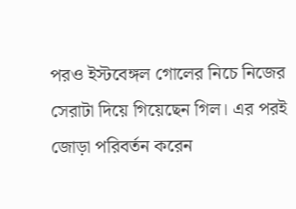পরও ইস্টবেঙ্গল গোলের নিচে নিজের সেরাটা দিয়ে গিয়েছেন গিল। এর পরই জোড়া পরিবর্তন করেন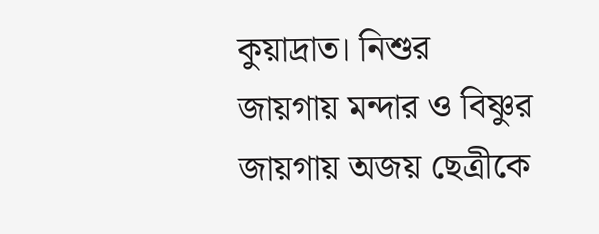কুয়াদ্রাত। নিশুর জায়গায় মন্দার ও বিষ্ণুর জায়গায় অজয় ছেত্রীকে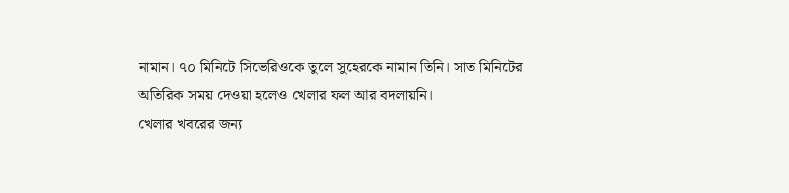নামান। ৭০ মিনিটে সিভেরিওকে তুলে সুহেরকে নামান তিনি। সাত মিনিটের অতিরিক সময় দেওয়া হলেও খেলার ফল আর বদলায়নি।
খেলার খবরের জন্য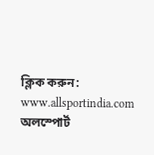ক্লিক করুন: www.allsportindia.com
অলস্পোর্ট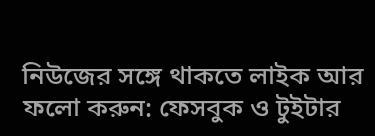নিউজের সঙ্গে থাকতে লাইক আর ফলো করুন: ফেসবুক ও টুইটার